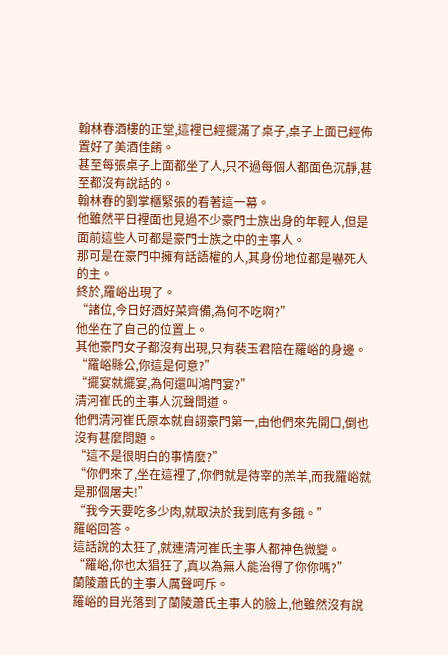翰林春酒樓的正堂,這裡已經擺滿了桌子,桌子上面已經佈置好了美酒佳餚。
甚至每張桌子上面都坐了人,只不過每個人都面色沉靜,甚至都沒有說話的。
翰林春的劉掌櫃緊張的看著這一幕。
他雖然平日裡面也見過不少豪門士族出身的年輕人,但是面前這些人可都是豪門士族之中的主事人。
那可是在豪門中擁有話語權的人,其身份地位都是嚇死人的主。
終於,羅峪出現了。
“諸位,今日好酒好菜齊備,為何不吃啊?”
他坐在了自己的位置上。
其他豪門女子都沒有出現,只有裴玉君陪在羅峪的身邊。
“羅峪縣公,你這是何意?”
“擺宴就擺宴,為何還叫鴻門宴?”
清河崔氏的主事人沉聲問道。
他們清河崔氏原本就自詡豪門第一,由他們來先開口,倒也沒有甚麼問題。
“這不是很明白的事情麼?”
“你們來了,坐在這裡了,你們就是待宰的羔羊,而我羅峪就是那個屠夫!”
“我今天要吃多少肉,就取決於我到底有多餓。”
羅峪回答。
這話說的太狂了,就連清河崔氏主事人都神色微變。
“羅峪,你也太猖狂了,真以為無人能治得了你你嗎?”
蘭陵蕭氏的主事人厲聲呵斥。
羅峪的目光落到了蘭陵蕭氏主事人的臉上,他雖然沒有說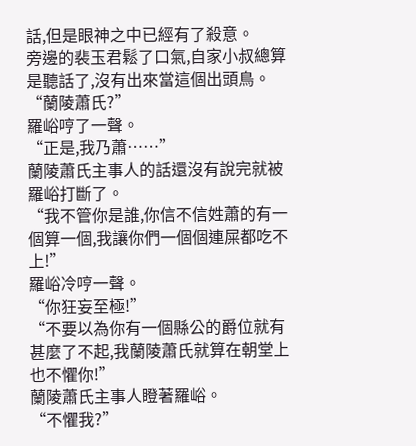話,但是眼神之中已經有了殺意。
旁邊的裴玉君鬆了口氣,自家小叔總算是聽話了,沒有出來當這個出頭鳥。
“蘭陵蕭氏?”
羅峪哼了一聲。
“正是,我乃蕭……”
蘭陵蕭氏主事人的話還沒有說完就被羅峪打斷了。
“我不管你是誰,你信不信姓蕭的有一個算一個,我讓你們一個個連屎都吃不上!”
羅峪冷哼一聲。
“你狂妄至極!”
“不要以為你有一個縣公的爵位就有甚麼了不起,我蘭陵蕭氏就算在朝堂上也不懼你!”
蘭陵蕭氏主事人瞪著羅峪。
“不懼我?”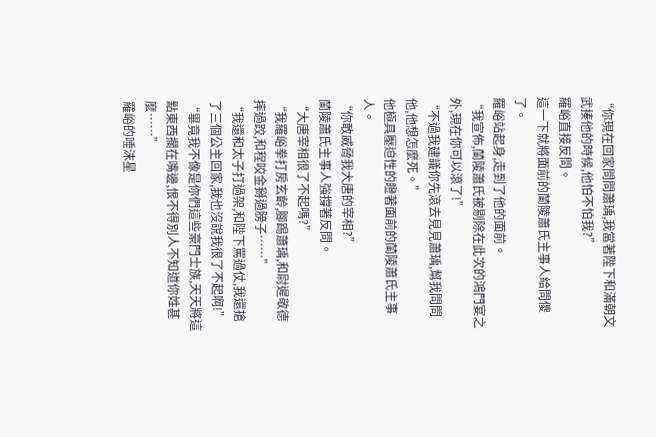“你現在回家問問蕭瑀,我當著陛下和滿朝文武揍他的時候,他怕不怕我?”
羅峪直接反問。
這一下就將面前的蘭陵蕭氏主事人給問傻了。
羅峪站起身,走到了他的面前。
“我宣佈,蘭陵蕭氏被剔除在此次的鴻門宴之外,現在你可以滾了!”
“不過我建議你先滾去見見蕭瑀,幫我問問他,他想怎麼死。”
他極具壓迫性的瞪著面前的蘭陵蕭氏主事人。
“你敢威脅我大唐的宰相?”
蘭陵蕭氏主事人強撐著反問。
“大唐宰相很了不起嗎?”
“我羅峪拳打房玄齡,腳踢蕭瑀,和尉遲敬德摔過跤,和程咬金掰過膀子……”
“我還和太子打過架,和陛下罵過仗,我還搶了三個公主回家,我也沒說我很了不起啊!”
“畢竟我不像是你們這些豪門士族,天天將這點東西擱在嘴邊,恨不得別人不知道你姓甚麼……”
羅峪的唾沫星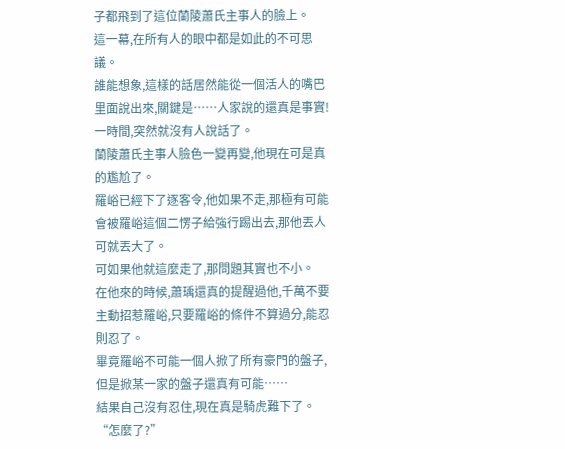子都飛到了這位蘭陵蕭氏主事人的臉上。
這一幕,在所有人的眼中都是如此的不可思議。
誰能想象,這樣的話居然能從一個活人的嘴巴里面說出來,關鍵是……人家說的還真是事實!
一時間,突然就沒有人說話了。
蘭陵蕭氏主事人臉色一變再變,他現在可是真的尷尬了。
羅峪已經下了逐客令,他如果不走,那極有可能會被羅峪這個二愣子給強行踢出去,那他丟人可就丟大了。
可如果他就這麼走了,那問題其實也不小。
在他來的時候,蕭瑀還真的提醒過他,千萬不要主動招惹羅峪,只要羅峪的條件不算過分,能忍則忍了。
畢竟羅峪不可能一個人掀了所有豪門的盤子,但是掀某一家的盤子還真有可能……
結果自己沒有忍住,現在真是騎虎難下了。
“怎麼了?”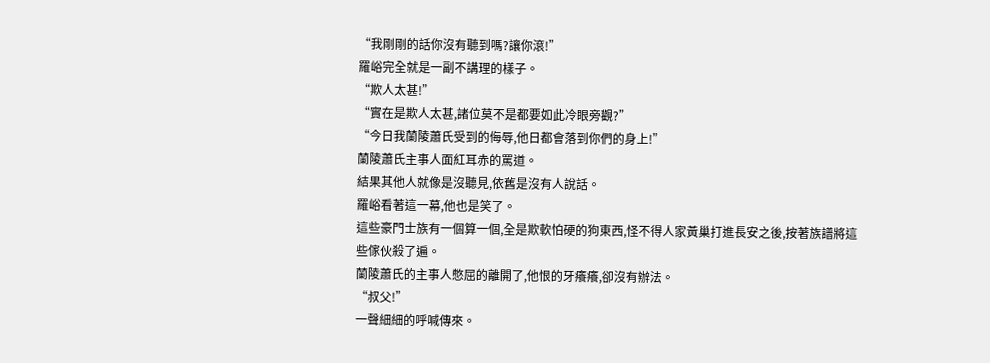“我剛剛的話你沒有聽到嗎?讓你滾!”
羅峪完全就是一副不講理的樣子。
“欺人太甚!”
“實在是欺人太甚,諸位莫不是都要如此冷眼旁觀?”
“今日我蘭陵蕭氏受到的侮辱,他日都會落到你們的身上!”
蘭陵蕭氏主事人面紅耳赤的罵道。
結果其他人就像是沒聽見,依舊是沒有人說話。
羅峪看著這一幕,他也是笑了。
這些豪門士族有一個算一個,全是欺軟怕硬的狗東西,怪不得人家黃巢打進長安之後,按著族譜將這些傢伙殺了遍。
蘭陵蕭氏的主事人憋屈的離開了,他恨的牙癢癢,卻沒有辦法。
“叔父!”
一聲細細的呼喊傳來。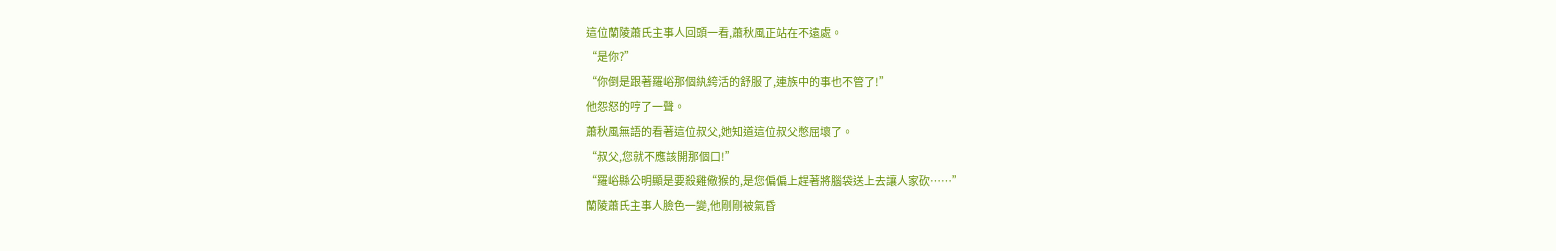這位蘭陵蕭氏主事人回頭一看,蕭秋風正站在不遠處。
“是你?”
“你倒是跟著羅峪那個紈絝活的舒服了,連族中的事也不管了!”
他怨怒的哼了一聲。
蕭秋風無語的看著這位叔父,她知道這位叔父憋屈壞了。
“叔父,您就不應該開那個口!”
“羅峪縣公明顯是要殺雞儆猴的,是您偏偏上趕著將腦袋送上去讓人家砍……”
蘭陵蕭氏主事人臉色一變,他剛剛被氣昏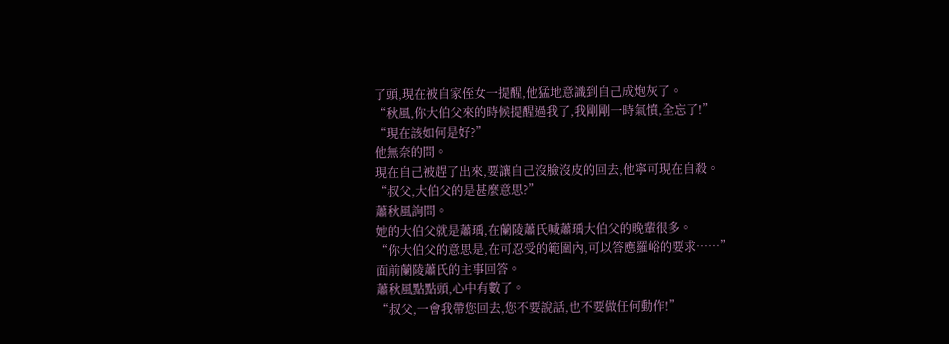了頭,現在被自家侄女一提醒,他猛地意識到自己成炮灰了。
“秋風,你大伯父來的時候提醒過我了,我剛剛一時氣憤,全忘了!”
“現在該如何是好?”
他無奈的問。
現在自己被趕了出來,要讓自己沒臉沒皮的回去,他寧可現在自殺。
“叔父,大伯父的是甚麼意思?”
蕭秋風詢問。
她的大伯父就是蕭瑀,在蘭陵蕭氏喊蕭瑀大伯父的晚輩很多。
“你大伯父的意思是,在可忍受的範圍內,可以答應羅峪的要求……”
面前蘭陵蕭氏的主事回答。
蕭秋風點點頭,心中有數了。
“叔父,一會我帶您回去,您不要說話,也不要做任何動作!”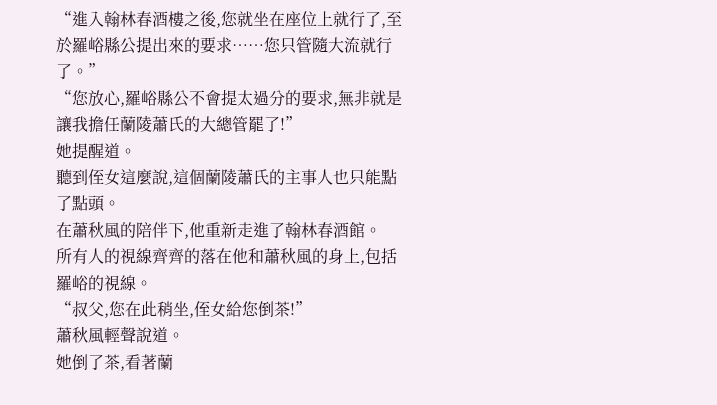“進入翰林春酒樓之後,您就坐在座位上就行了,至於羅峪縣公提出來的要求……您只管隨大流就行了。”
“您放心,羅峪縣公不會提太過分的要求,無非就是讓我擔任蘭陵蕭氏的大總管罷了!”
她提醒道。
聽到侄女這麼說,這個蘭陵蕭氏的主事人也只能點了點頭。
在蕭秋風的陪伴下,他重新走進了翰林春酒館。
所有人的視線齊齊的落在他和蕭秋風的身上,包括羅峪的視線。
“叔父,您在此稍坐,侄女給您倒茶!”
蕭秋風輕聲說道。
她倒了茶,看著蘭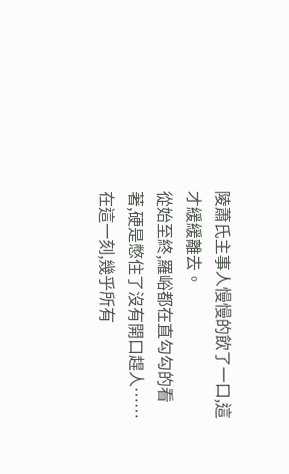陵蕭氏主事人慢慢的飲了一口,這才緩緩離去。
從始至終,羅峪都在直勾勾的看著,硬是憋住了沒有開口趕人……
在這一刻,幾乎所有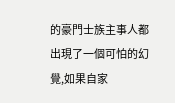的豪門士族主事人都出現了一個可怕的幻覺,如果自家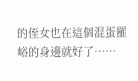的侄女也在這個混蛋羅峪的身邊就好了……